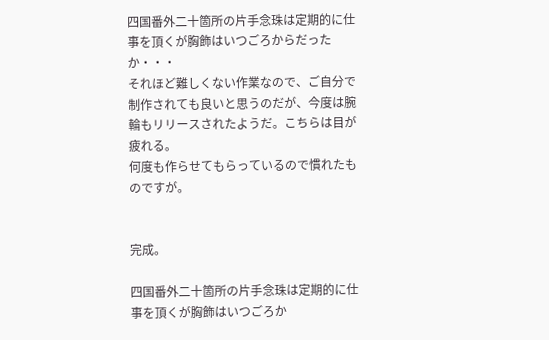四国番外二十箇所の片手念珠は定期的に仕事を頂くが胸飾はいつごろからだったか・・・
それほど難しくない作業なので、ご自分で制作されても良いと思うのだが、今度は腕輪もリリースされたようだ。こちらは目が疲れる。
何度も作らせてもらっているので慣れたものですが。


完成。

四国番外二十箇所の片手念珠は定期的に仕事を頂くが胸飾はいつごろか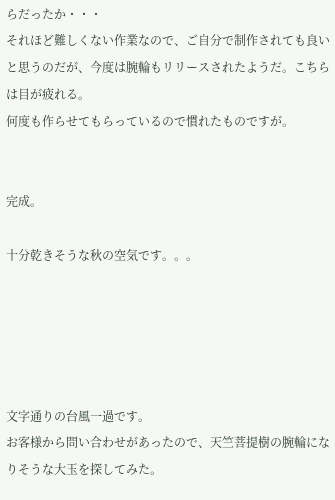らだったか・・・
それほど難しくない作業なので、ご自分で制作されても良いと思うのだが、今度は腕輪もリリースされたようだ。こちらは目が疲れる。
何度も作らせてもらっているので慣れたものですが。


完成。

十分乾きそうな秋の空気です。。。





文字通りの台風一過です。
お客様から問い合わせがあったので、天竺菩提樹の腕輪になりそうな大玉を探してみた。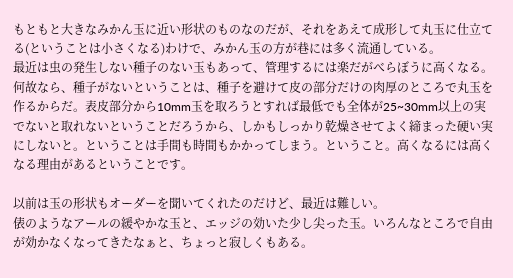もともと大きなみかん玉に近い形状のものなのだが、それをあえて成形して丸玉に仕立てる(ということは小さくなる)わけで、みかん玉の方が巷には多く流通している。
最近は虫の発生しない種子のない玉もあって、管理するには楽だがべらぼうに高くなる。
何故なら、種子がないということは、種子を避けて皮の部分だけの肉厚のところで丸玉を作るからだ。表皮部分から10mm玉を取ろうとすれば最低でも全体が25~30mm以上の実でないと取れないということだろうから、しかもしっかり乾燥させてよく締まった硬い実にしないと。ということは手間も時間もかかってしまう。ということ。高くなるには高くなる理由があるということです。

以前は玉の形状もオーダーを聞いてくれたのだけど、最近は難しい。
俵のようなアールの緩やかな玉と、エッジの効いた少し尖った玉。いろんなところで自由が効かなくなってきたなぁと、ちょっと寂しくもある。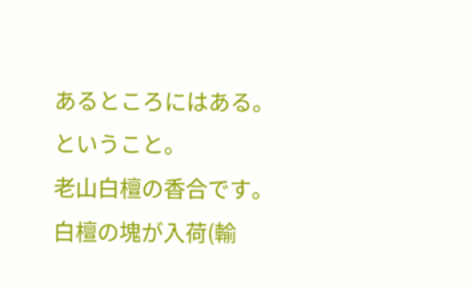あるところにはある。ということ。
老山白檀の香合です。
白檀の塊が入荷(輸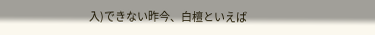入)できない昨今、白檀といえば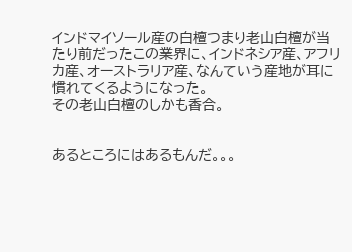インドマイソール産の白檀つまり老山白檀が当たり前だったこの業界に、インドネシア産、アフリカ産、オーストラリア産、なんていう産地が耳に慣れてくるようになった。
その老山白檀のしかも香合。


あるところにはあるもんだ。。。